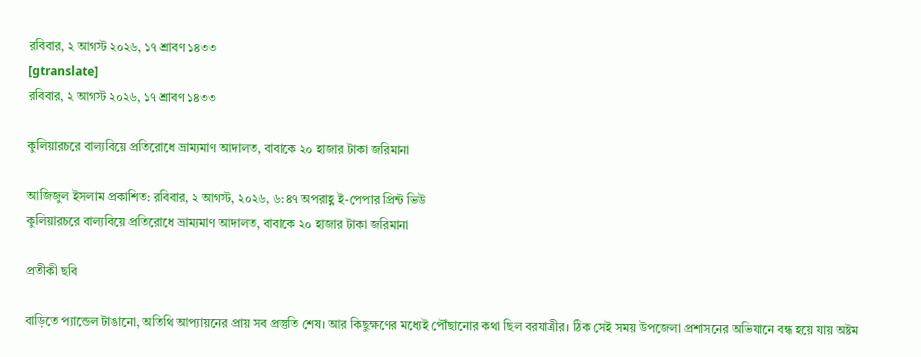রবিবার, ২ আগস্ট ২০২৬, ১৭ শ্রাবণ ১৪৩৩
[gtranslate]
রবিবার, ২ আগস্ট ২০২৬, ১৭ শ্রাবণ ১৪৩৩

কুলিয়ারচরে বাল্যবিয়ে প্রতিরোধে ভ্রাম্যমাণ আদালত, বাবাকে ২০ হাজার টাকা জরিমানা

আজিজুল ইসলাম প্রকাশিত: রবিবার, ২ আগস্ট, ২০২৬, ৬:৪৭ অপরাহ্ণ ই-পেপার প্রিন্ট ভিউ
কুলিয়ারচরে বাল্যবিয়ে প্রতিরোধে ভ্রাম্যমাণ আদালত, বাবাকে ২০ হাজার টাকা জরিমানা

প্রতীকী ছবি

বাড়িতে প্যান্ডেল টাঙানো, অতিথি আপ্যায়নের প্রায় সব প্রস্তুতি শেষ। আর কিছুক্ষণের মধ্যেই পৌঁছানোর কথা ছিল বরযাত্রীর। ঠিক সেই সময় উপজেলা প্রশাসনের অভিযানে বন্ধ হয়ে যায় অষ্টম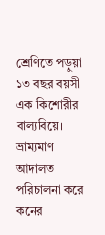শ্রেণিতে পড়ুয়া ১৩ বছর বয়সী এক কিশোরীর বাল্যবিয়ে। ভ্রাম্যমাণ আদালত পরিচালনা করে কনের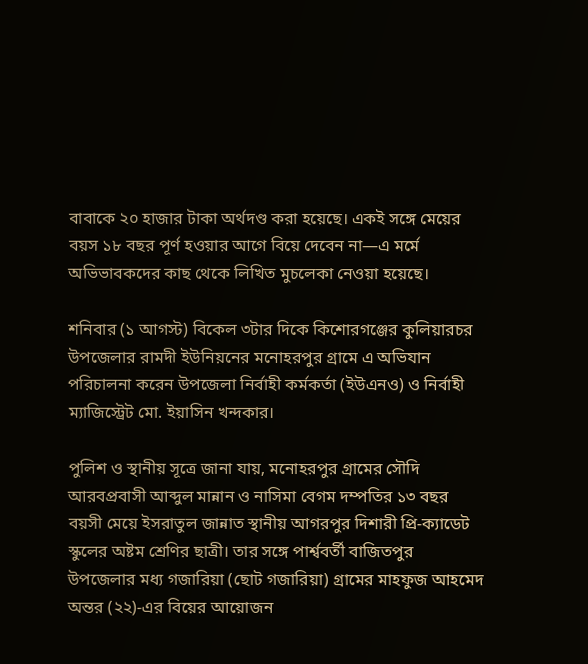বাবাকে ২০ হাজার টাকা অর্থদণ্ড করা হয়েছে। একই সঙ্গে মেয়ের বয়স ১৮ বছর পূর্ণ হওয়ার আগে বিয়ে দেবেন না—এ মর্মে অভিভাবকদের কাছ থেকে লিখিত মুচলেকা নেওয়া হয়েছে।

শনিবার (১ আগস্ট) বিকেল ৩টার দিকে কিশোরগঞ্জের কুলিয়ারচর উপজেলার রামদী ইউনিয়নের মনোহরপুর গ্রামে এ অভিযান পরিচালনা করেন উপজেলা নির্বাহী কর্মকর্তা (ইউএনও) ও নির্বাহী ম্যাজিস্ট্রেট মো. ইয়াসিন খন্দকার।

পুলিশ ও স্থানীয় সূত্রে জানা যায়, মনোহরপুর গ্রামের সৌদি আরবপ্রবাসী আব্দুল মান্নান ও নাসিমা বেগম দম্পতির ১৩ বছর বয়সী মেয়ে ইসরাতুল জান্নাত স্থানীয় আগরপুর দিশারী প্রি-ক্যাডেট স্কুলের অষ্টম শ্রেণির ছাত্রী। তার সঙ্গে পার্শ্ববর্তী বাজিতপুর উপজেলার মধ্য গজারিয়া (ছোট গজারিয়া) গ্রামের মাহফুজ আহমেদ অন্তর (২২)-এর বিয়ের আয়োজন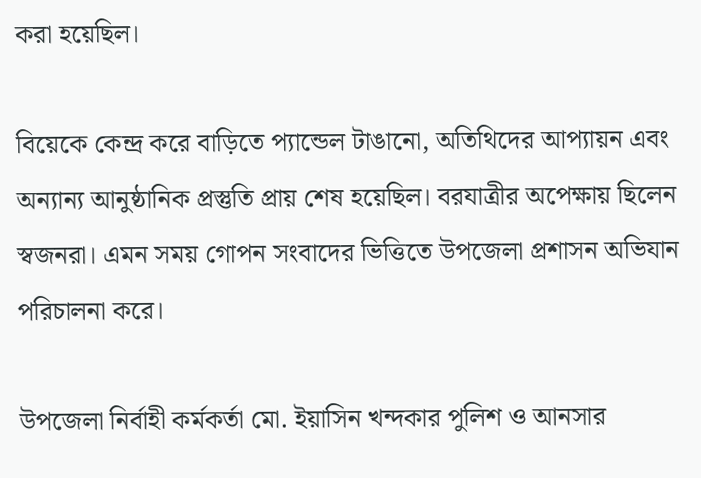করা হয়েছিল।

বিয়েকে কেন্দ্র করে বাড়িতে প্যান্ডেল টাঙানো, অতিথিদের আপ্যায়ন এবং অন্যান্য আনুষ্ঠানিক প্রস্তুতি প্রায় শেষ হয়েছিল। বরযাত্রীর অপেক্ষায় ছিলেন স্বজনরা। এমন সময় গোপন সংবাদের ভিত্তিতে উপজেলা প্রশাসন অভিযান পরিচালনা করে।

উপজেলা নির্বাহী কর্মকর্তা মো. ইয়াসিন খন্দকার পুলিশ ও আনসার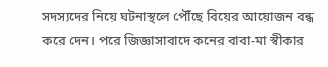সদস্যদের নিয়ে ঘটনাস্থলে পৌঁছে বিয়ের আয়োজন বন্ধ করে দেন। পরে জিজ্ঞাসাবাদে কনের বাবা-মা স্বীকার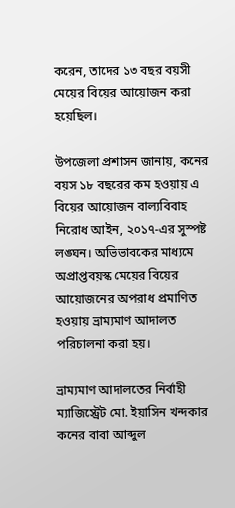করেন, তাদের ১৩ বছর বয়সী মেয়ের বিয়ের আয়োজন করা হয়েছিল।

উপজেলা প্রশাসন জানায়, কনের বয়স ১৮ বছরের কম হওয়ায় এ বিয়ের আয়োজন বাল্যবিবাহ নিরোধ আইন, ২০১৭-এর সুস্পষ্ট লঙ্ঘন। অভিভাবকের মাধ্যমে অপ্রাপ্তবয়স্ক মেয়ের বিয়ের আয়োজনের অপরাধ প্রমাণিত হওয়ায় ভ্রাম্যমাণ আদালত পরিচালনা করা হয়।

ভ্রাম্যমাণ আদালতের নির্বাহী ম্যাজিস্ট্রেট মো. ইয়াসিন খন্দকার কনের বাবা আব্দুল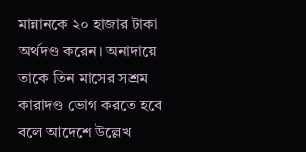মান্নানকে ২০ হাজার টাকা অর্থদণ্ড করেন। অনাদায়ে তাকে তিন মাসের সশ্রম কারাদণ্ড ভোগ করতে হবে বলে আদেশে উল্লেখ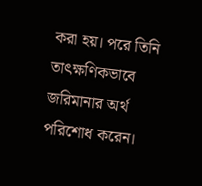করা হয়। পরে তিনি তাৎক্ষণিকভাবে জরিমানার অর্থ পরিশোধ করেন।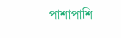পাশাপাশি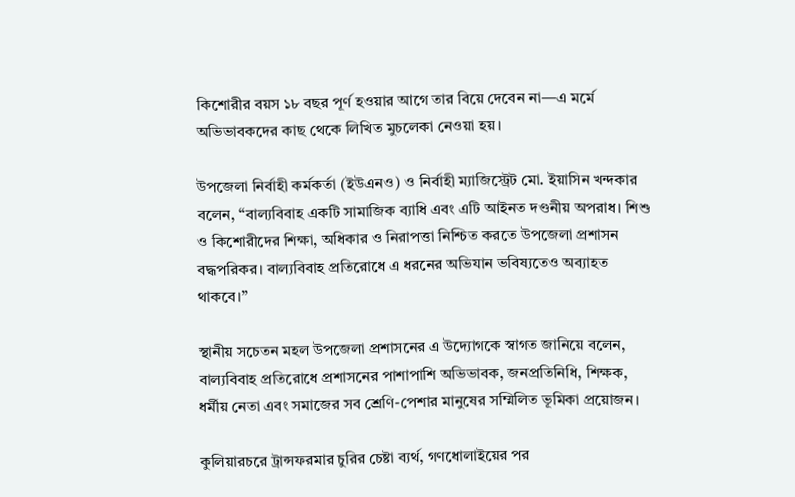কিশোরীর বয়স ১৮ বছর পূর্ণ হওয়ার আগে তার বিয়ে দেবেন না—এ মর্মে অভিভাবকদের কাছ থেকে লিখিত মুচলেকা নেওয়া হয়।

উপজেলা নির্বাহী কর্মকর্তা (ইউএনও) ও নির্বাহী ম্যাজিস্ট্রেট মো. ইয়াসিন খন্দকার বলেন, “বাল্যবিবাহ একটি সামাজিক ব্যাধি এবং এটি আইনত দণ্ডনীয় অপরাধ। শিশু ও কিশোরীদের শিক্ষা, অধিকার ও নিরাপত্তা নিশ্চিত করতে উপজেলা প্রশাসন বদ্ধপরিকর। বাল্যবিবাহ প্রতিরোধে এ ধরনের অভিযান ভবিষ্যতেও অব্যাহত থাকবে।”

স্থানীয় সচেতন মহল উপজেলা প্রশাসনের এ উদ্যোগকে স্বাগত জানিয়ে বলেন, বাল্যবিবাহ প্রতিরোধে প্রশাসনের পাশাপাশি অভিভাবক, জনপ্রতিনিধি, শিক্ষক, ধর্মীয় নেতা এবং সমাজের সব শ্রেণি-পেশার মানুষের সম্মিলিত ভূমিকা প্রয়োজন।

কুলিয়ারচরে ট্রান্সফরমার চুরির চেষ্টা ব্যর্থ, গণধোলাইয়ের পর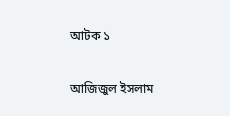আটক ১

আজিজুল ইসলাম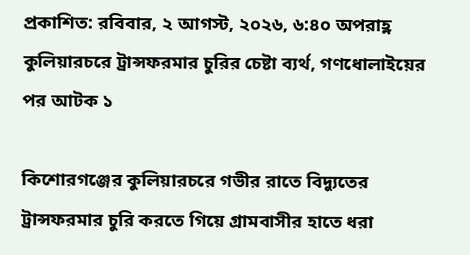প্রকাশিত: রবিবার, ২ আগস্ট, ২০২৬, ৬:৪০ অপরাহ্ণ
কুলিয়ারচরে ট্রান্সফরমার চুরির চেষ্টা ব্যর্থ, গণধোলাইয়ের পর আটক ১

কিশোরগঞ্জের কুলিয়ারচরে গভীর রাতে বিদ্যুতের ট্রান্সফরমার চুরি করতে গিয়ে গ্রামবাসীর হাতে ধরা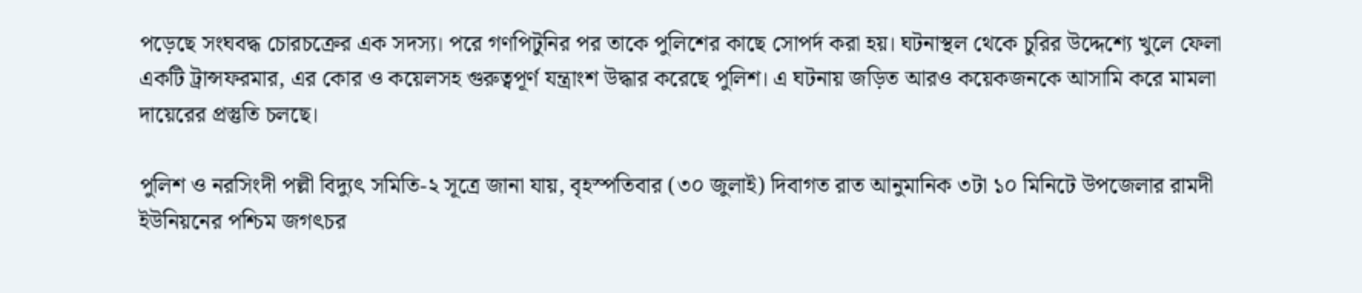পড়েছে সংঘবদ্ধ চোরচক্রের এক সদস্য। পরে গণপিটুনির পর তাকে পুলিশের কাছে সোপর্দ করা হয়। ঘটনাস্থল থেকে চুরির উদ্দেশ্যে খুলে ফেলা একটি ট্রান্সফরমার, এর কোর ও কয়েলসহ গুরুত্বপূর্ণ যন্ত্রাংশ উদ্ধার করেছে পুলিশ। এ ঘটনায় জড়িত আরও কয়েকজনকে আসামি করে মামলা দায়েরের প্রস্তুতি চলছে।

পুলিশ ও নরসিংদী পল্লী বিদ্যুৎ সমিতি-২ সূত্রে জানা যায়, বৃহস্পতিবার (৩০ জুলাই) দিবাগত রাত আনুমানিক ৩টা ১০ মিনিটে উপজেলার রামদী ইউনিয়নের পশ্চিম জগৎচর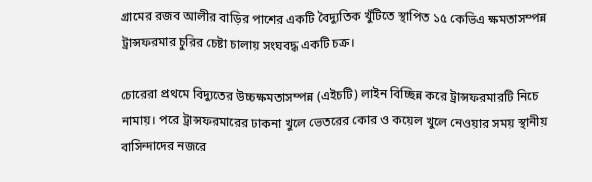গ্রামের রজব আলীর বাড়ির পাশের একটি বৈদ্যুতিক খুঁটিতে স্থাপিত ১৫ কেভিএ ক্ষমতাসম্পন্ন ট্রান্সফরমার চুরির চেষ্টা চালায় সংঘবদ্ধ একটি চক্র।

চোরেরা প্রথমে বিদ্যুতের উচ্চক্ষমতাসম্পন্ন (এইচটি) লাইন বিচ্ছিন্ন করে ট্রান্সফরমারটি নিচে নামায়। পরে ট্রান্সফরমারের ঢাকনা খুলে ভেতরের কোর ও কয়েল খুলে নেওয়ার সময় স্থানীয় বাসিন্দাদের নজরে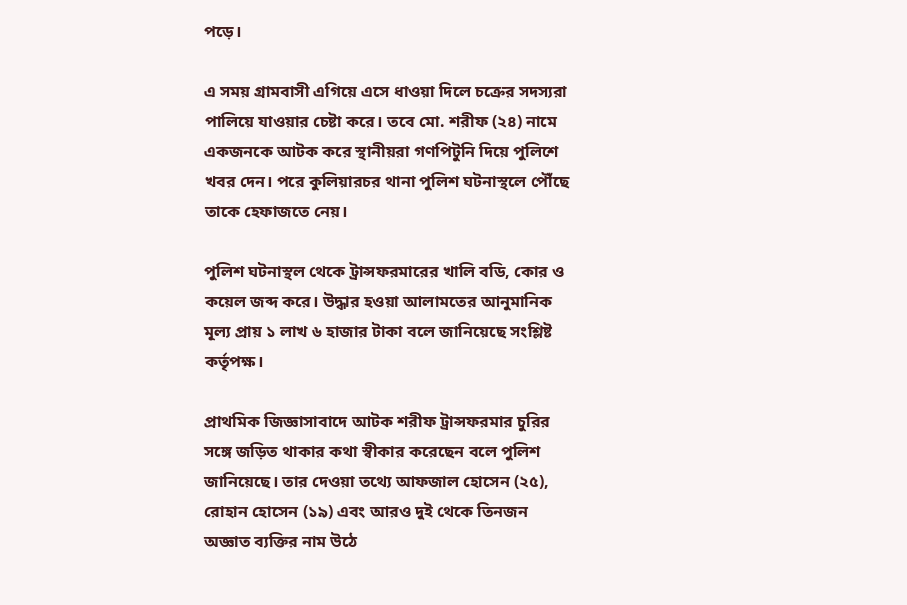পড়ে।

এ সময় গ্রামবাসী এগিয়ে এসে ধাওয়া দিলে চক্রের সদস্যরা পালিয়ে যাওয়ার চেষ্টা করে। তবে মো. শরীফ (২৪) নামে একজনকে আটক করে স্থানীয়রা গণপিটুনি দিয়ে পুলিশে খবর দেন। পরে কুলিয়ারচর থানা পুলিশ ঘটনাস্থলে পৌঁছে তাকে হেফাজতে নেয়।

পুলিশ ঘটনাস্থল থেকে ট্রান্সফরমারের খালি বডি, কোর ও কয়েল জব্দ করে। উদ্ধার হওয়া আলামতের আনুমানিক মূল্য প্রায় ১ লাখ ৬ হাজার টাকা বলে জানিয়েছে সংশ্লিষ্ট কর্তৃপক্ষ।

প্রাথমিক জিজ্ঞাসাবাদে আটক শরীফ ট্রান্সফরমার চুরির সঙ্গে জড়িত থাকার কথা স্বীকার করেছেন বলে পুলিশ জানিয়েছে। তার দেওয়া তথ্যে আফজাল হোসেন (২৫), রোহান হোসেন (১৯) এবং আরও দুই থেকে তিনজন অজ্ঞাত ব্যক্তির নাম উঠে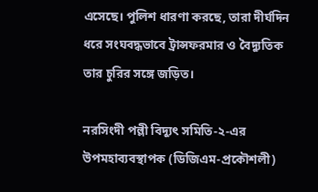এসেছে। পুলিশ ধারণা করছে, তারা দীর্ঘদিন ধরে সংঘবদ্ধভাবে ট্রান্সফরমার ও বৈদ্যুতিক তার চুরির সঙ্গে জড়িত।

নরসিংদী পল্লী বিদ্যুৎ সমিতি-২-এর উপমহাব্যবস্থাপক (ডিজিএম-প্রকৌশলী)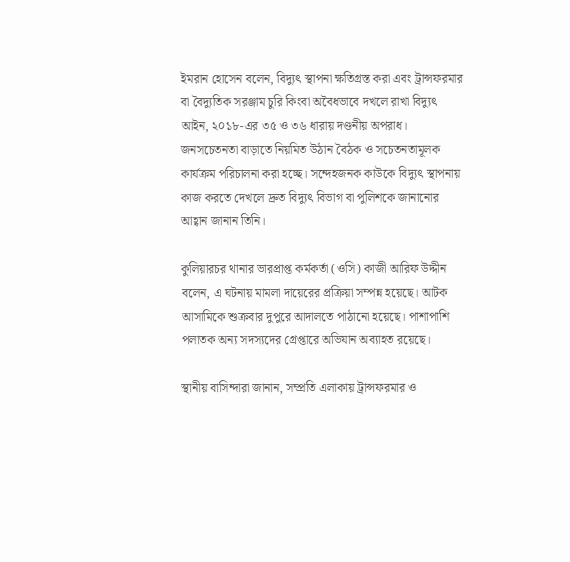ইমরান হোসেন বলেন, বিদ্যুৎ স্থাপনা ক্ষতিগ্রস্ত করা এবং ট্রান্সফরমার বা বৈদ্যুতিক সরঞ্জাম চুরি কিংবা অবৈধভাবে দখলে রাখা বিদ্যুৎ আইন, ২০১৮-এর ৩৫ ও ৩৬ ধারায় দণ্ডনীয় অপরাধ। জনসচেতনতা বাড়াতে নিয়মিত উঠান বৈঠক ও সচেতনতামূলক কার্যক্রম পরিচালনা করা হচ্ছে। সন্দেহজনক কাউকে বিদ্যুৎ স্থাপনায় কাজ করতে দেখলে দ্রুত বিদ্যুৎ বিভাগ বা পুলিশকে জানানোর আহ্বান জানান তিনি।

কুলিয়ারচর থানার ভারপ্রাপ্ত কর্মকর্তা (ওসি) কাজী আরিফ উদ্দীন বলেন, এ ঘটনায় মামলা দায়েরের প্রক্রিয়া সম্পন্ন হয়েছে। আটক আসামিকে শুক্রবার দুপুরে আদালতে পাঠানো হয়েছে। পাশাপাশি পলাতক অন্য সদস্যদের গ্রেপ্তারে অভিযান অব্যাহত রয়েছে।

স্থানীয় বাসিন্দারা জানান, সম্প্রতি এলাকায় ট্রান্সফরমার ও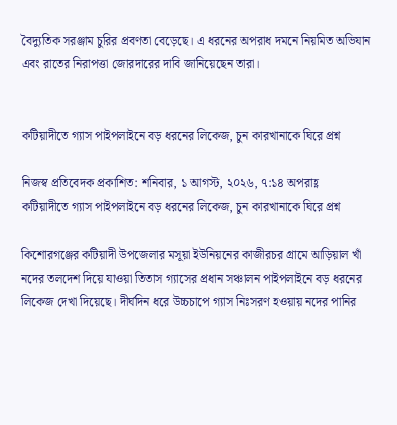বৈদ্যুতিক সরঞ্জাম চুরির প্রবণতা বেড়েছে। এ ধরনের অপরাধ দমনে নিয়মিত অভিযান এবং রাতের নিরাপত্তা জোরদারের দাবি জানিয়েছেন তারা।


কটিয়াদীতে গ্যাস পাইপলাইনে বড় ধরনের লিকেজ, চুন কারখানাকে ঘিরে প্রশ্ন

নিজস্ব প্রতিবেদক প্রকাশিত: শনিবার, ১ আগস্ট, ২০২৬, ৭:১৪ অপরাহ্ণ
কটিয়াদীতে গ্যাস পাইপলাইনে বড় ধরনের লিকেজ, চুন কারখানাকে ঘিরে প্রশ্ন

কিশোরগঞ্জের কটিয়াদী উপজেলার মসূয়া ইউনিয়নের কাজীরচর গ্রামে আড়িয়াল খাঁ নদের তলদেশ দিয়ে যাওয়া তিতাস গ্যাসের প্রধান সঞ্চালন পাইপলাইনে বড় ধরনের লিকেজ দেখা দিয়েছে। দীর্ঘদিন ধরে উচ্চচাপে গ্যাস নিঃসরণ হওয়ায় নদের পানির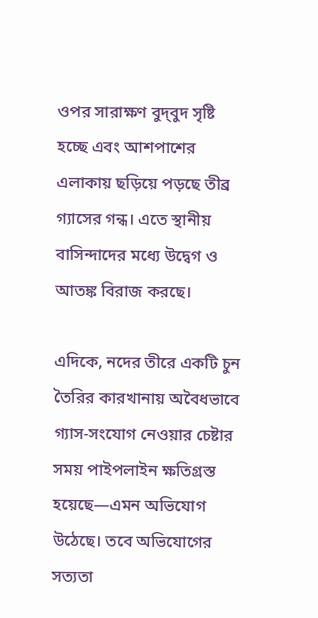ওপর সারাক্ষণ বুদ্‌বুদ সৃষ্টি হচ্ছে এবং আশপাশের এলাকায় ছড়িয়ে পড়ছে তীব্র গ্যাসের গন্ধ। এতে স্থানীয় বাসিন্দাদের মধ্যে উদ্বেগ ও আতঙ্ক বিরাজ করছে।

এদিকে, নদের তীরে একটি চুন তৈরির কারখানায় অবৈধভাবে গ্যাস-সংযোগ নেওয়ার চেষ্টার সময় পাইপলাইন ক্ষতিগ্রস্ত হয়েছে—এমন অভিযোগ উঠেছে। তবে অভিযোগের সত্যতা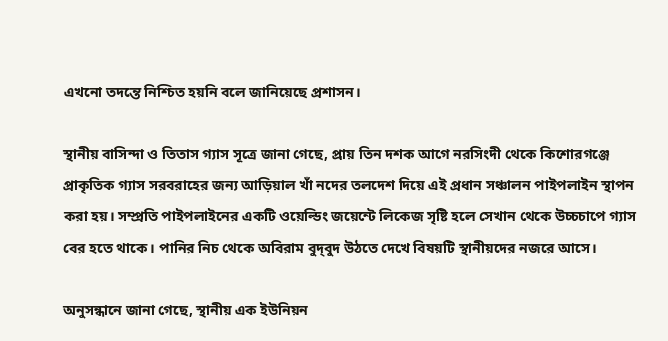এখনো তদন্তে নিশ্চিত হয়নি বলে জানিয়েছে প্রশাসন।

স্থানীয় বাসিন্দা ও তিতাস গ্যাস সূত্রে জানা গেছে, প্রায় তিন দশক আগে নরসিংদী থেকে কিশোরগঞ্জে প্রাকৃতিক গ্যাস সরবরাহের জন্য আড়িয়াল খাঁ নদের তলদেশ দিয়ে এই প্রধান সঞ্চালন পাইপলাইন স্থাপন করা হয়। সম্প্রতি পাইপলাইনের একটি ওয়েল্ডিং জয়েন্টে লিকেজ সৃষ্টি হলে সেখান থেকে উচ্চচাপে গ্যাস বের হতে থাকে। পানির নিচ থেকে অবিরাম বুদ্‌বুদ উঠতে দেখে বিষয়টি স্থানীয়দের নজরে আসে।

অনুসন্ধানে জানা গেছে, স্থানীয় এক ইউনিয়ন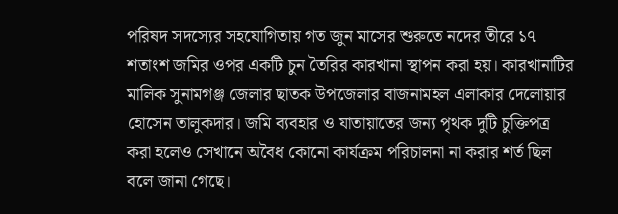পরিষদ সদস্যের সহযোগিতায় গত জুন মাসের শুরুতে নদের তীরে ১৭ শতাংশ জমির ওপর একটি চুন তৈরির কারখানা স্থাপন করা হয়। কারখানাটির মালিক সুনামগঞ্জ জেলার ছাতক উপজেলার বাজনামহল এলাকার দেলোয়ার হোসেন তালুকদার। জমি ব্যবহার ও যাতায়াতের জন্য পৃথক দুটি চুক্তিপত্র করা হলেও সেখানে অবৈধ কোনো কার্যক্রম পরিচালনা না করার শর্ত ছিল বলে জানা গেছে।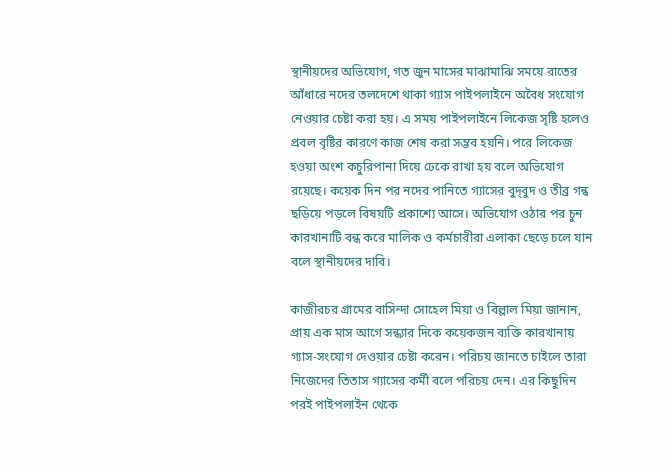স্থানীয়দের অভিযোগ, গত জুন মাসের মাঝামাঝি সময়ে রাতের আঁধারে নদের তলদেশে থাকা গ্যাস পাইপলাইনে অবৈধ সংযোগ নেওয়ার চেষ্টা করা হয়। এ সময় পাইপলাইনে লিকেজ সৃষ্টি হলেও প্রবল বৃষ্টির কারণে কাজ শেষ করা সম্ভব হয়নি। পরে লিকেজ হওয়া অংশ কচুরিপানা দিয়ে ঢেকে রাখা হয় বলে অভিযোগ রয়েছে। কয়েক দিন পর নদের পানিতে গ্যাসের বুদ্‌বুদ ও তীব্র গন্ধ ছড়িয়ে পড়লে বিষয়টি প্রকাশ্যে আসে। অভিযোগ ওঠার পর চুন কারখানাটি বন্ধ করে মালিক ও কর্মচারীরা এলাকা ছেড়ে চলে যান বলে স্থানীয়দের দাবি।

কাজীরচর গ্রামের বাসিন্দা সোহেল মিয়া ও বিল্লাল মিয়া জানান, প্রায় এক মাস আগে সন্ধ্যার দিকে কয়েকজন ব্যক্তি কারখানায় গ্যাস-সংযোগ দেওয়ার চেষ্টা করেন। পরিচয় জানতে চাইলে তারা নিজেদের তিতাস গ্যাসের কর্মী বলে পরিচয় দেন। এর কিছুদিন পরই পাইপলাইন থেকে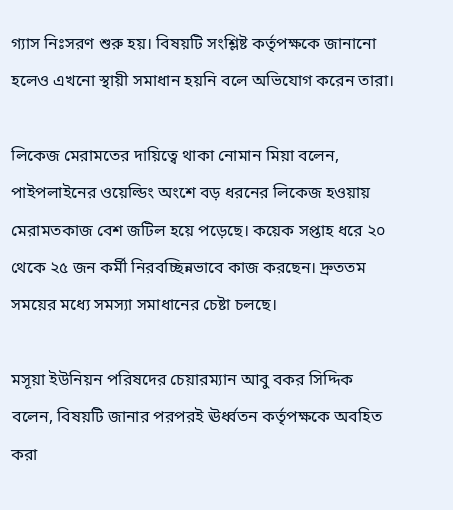গ্যাস নিঃসরণ শুরু হয়। বিষয়টি সংশ্লিষ্ট কর্তৃপক্ষকে জানানো হলেও এখনো স্থায়ী সমাধান হয়নি বলে অভিযোগ করেন তারা।

লিকেজ মেরামতের দায়িত্বে থাকা নোমান মিয়া বলেন, পাইপলাইনের ওয়েল্ডিং অংশে বড় ধরনের লিকেজ হওয়ায় মেরামতকাজ বেশ জটিল হয়ে পড়েছে। কয়েক সপ্তাহ ধরে ২০ থেকে ২৫ জন কর্মী নিরবচ্ছিন্নভাবে কাজ করছেন। দ্রুততম সময়ের মধ্যে সমস্যা সমাধানের চেষ্টা চলছে।

মসূয়া ইউনিয়ন পরিষদের চেয়ারম্যান আবু বকর সিদ্দিক বলেন, বিষয়টি জানার পরপরই ঊর্ধ্বতন কর্তৃপক্ষকে অবহিত করা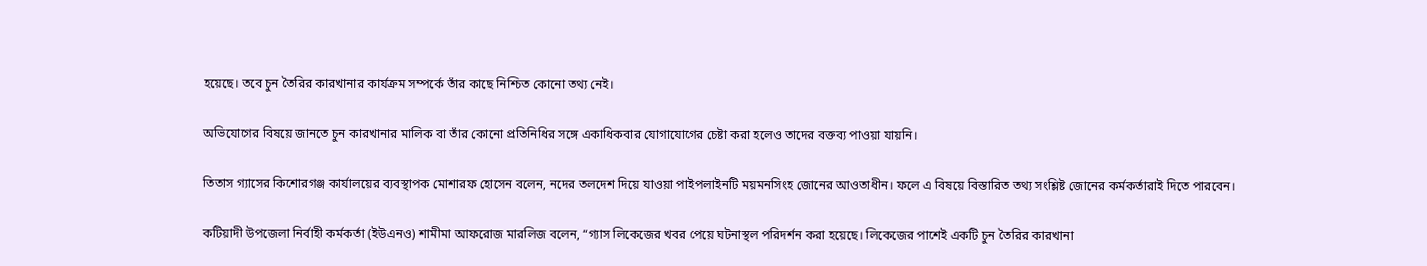হয়েছে। তবে চুন তৈরির কারখানার কার্যক্রম সম্পর্কে তাঁর কাছে নিশ্চিত কোনো তথ্য নেই।

অভিযোগের বিষয়ে জানতে চুন কারখানার মালিক বা তাঁর কোনো প্রতিনিধির সঙ্গে একাধিকবার যোগাযোগের চেষ্টা করা হলেও তাদের বক্তব্য পাওয়া যায়নি।

তিতাস গ্যাসের কিশোরগঞ্জ কার্যালয়ের ব্যবস্থাপক মোশারফ হোসেন বলেন, নদের তলদেশ দিয়ে যাওয়া পাইপলাইনটি ময়মনসিংহ জোনের আওতাধীন। ফলে এ বিষয়ে বিস্তারিত তথ্য সংশ্লিষ্ট জোনের কর্মকর্তারাই দিতে পারবেন।

কটিয়াদী উপজেলা নির্বাহী কর্মকর্তা (ইউএনও) শামীমা আফরোজ মারলিজ বলেন, “গ্যাস লিকেজের খবর পেয়ে ঘটনাস্থল পরিদর্শন করা হয়েছে। লিকেজের পাশেই একটি চুন তৈরির কারখানা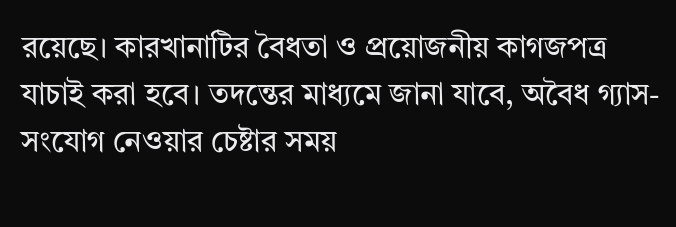রয়েছে। কারখানাটির বৈধতা ও প্রয়োজনীয় কাগজপত্র যাচাই করা হবে। তদন্তের মাধ্যমে জানা যাবে, অবৈধ গ্যাস-সংযোগ নেওয়ার চেষ্টার সময়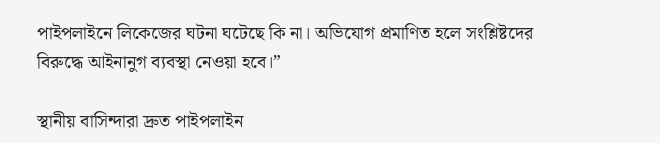পাইপলাইনে লিকেজের ঘটনা ঘটেছে কি না। অভিযোগ প্রমাণিত হলে সংশ্লিষ্টদের বিরুদ্ধে আইনানুগ ব্যবস্থা নেওয়া হবে।”

স্থানীয় বাসিন্দারা দ্রুত পাইপলাইন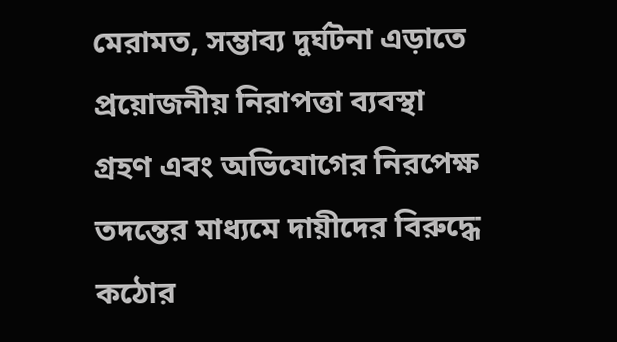মেরামত, সম্ভাব্য দুর্ঘটনা এড়াতে প্রয়োজনীয় নিরাপত্তা ব্যবস্থা গ্রহণ এবং অভিযোগের নিরপেক্ষ তদন্তের মাধ্যমে দায়ীদের বিরুদ্ধে কঠোর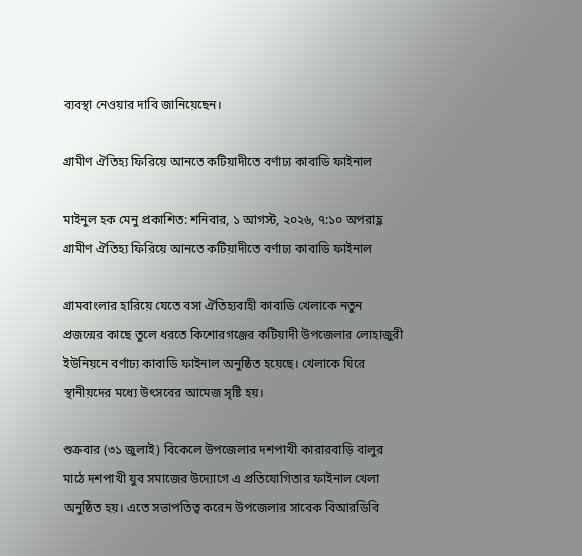ব্যবস্থা নেওয়ার দাবি জানিয়েছেন।

গ্রামীণ ঐতিহ্য ফিরিয়ে আনতে কটিয়াদীতে বর্ণাঢ্য কাবাডি ফাইনাল

মাইনুল হক মেনু প্রকাশিত: শনিবার, ১ আগস্ট, ২০২৬, ৭:১০ অপরাহ্ণ
গ্রামীণ ঐতিহ্য ফিরিয়ে আনতে কটিয়াদীতে বর্ণাঢ্য কাবাডি ফাইনাল

গ্রামবাংলার হারিয়ে যেতে বসা ঐতিহ্যবাহী কাবাডি খেলাকে নতুন প্রজন্মের কাছে তুলে ধরতে কিশোরগঞ্জের কটিয়াদী উপজেলার লোহাজুরী ইউনিয়নে বর্ণাঢ্য কাবাডি ফাইনাল অনুষ্ঠিত হয়েছে। খেলাকে ঘিরে স্থানীয়দের মধ্যে উৎসবের আমেজ সৃষ্টি হয়।

শুক্রবার (৩১ জুলাই) বিকেলে উপজেলার দশপাখী কারারবাড়ি বালুর মাঠে দশপাখী যুব সমাজের উদ্যোগে এ প্রতিযোগিতার ফাইনাল খেলা অনুষ্ঠিত হয়। এতে সভাপতিত্ব করেন উপজেলার সাবেক বিআরডিবি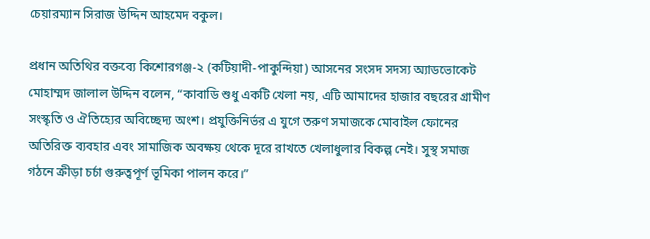চেয়ারম্যান সিরাজ উদ্দিন আহমেদ বকুল।

প্রধান অতিথির বক্তব্যে কিশোরগঞ্জ-২ (কটিয়াদী-পাকুন্দিয়া) আসনের সংসদ সদস্য অ্যাডভোকেট মোহাম্মদ জালাল উদ্দিন বলেন, “কাবাডি শুধু একটি খেলা নয়, এটি আমাদের হাজার বছরের গ্রামীণ সংস্কৃতি ও ঐতিহ্যের অবিচ্ছেদ্য অংশ। প্রযুক্তিনির্ভর এ যুগে তরুণ সমাজকে মোবাইল ফোনের অতিরিক্ত ব্যবহার এবং সামাজিক অবক্ষয় থেকে দূরে রাখতে খেলাধুলার বিকল্প নেই। সুস্থ সমাজ গঠনে ক্রীড়া চর্চা গুরুত্বপূর্ণ ভূমিকা পালন করে।”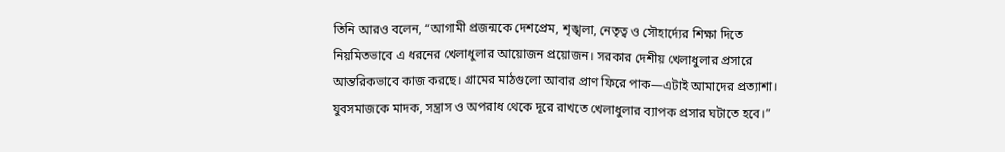তিনি আরও বলেন, “আগামী প্রজন্মকে দেশপ্রেম, শৃঙ্খলা, নেতৃত্ব ও সৌহার্দ্যের শিক্ষা দিতে নিয়মিতভাবে এ ধরনের খেলাধুলার আয়োজন প্রয়োজন। সরকার দেশীয় খেলাধুলার প্রসারে আন্তরিকভাবে কাজ করছে। গ্রামের মাঠগুলো আবার প্রাণ ফিরে পাক—এটাই আমাদের প্রত্যাশা। যুবসমাজকে মাদক, সন্ত্রাস ও অপরাধ থেকে দূরে রাখতে খেলাধুলার ব্যাপক প্রসার ঘটাতে হবে।”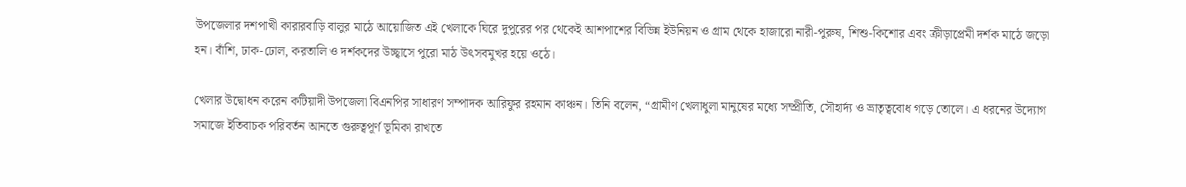উপজেলার দশপাখী কারারবাড়ি বালুর মাঠে আয়োজিত এই খেলাকে ঘিরে দুপুরের পর থেকেই আশপাশের বিভিন্ন ইউনিয়ন ও গ্রাম থেকে হাজারো নারী-পুরুষ, শিশু-কিশোর এবং ক্রীড়াপ্রেমী দর্শক মাঠে জড়ো হন। বাঁশি, ঢাক-ঢোল, করতালি ও দর্শকদের উচ্ছ্বাসে পুরো মাঠ উৎসবমুখর হয়ে ওঠে।

খেলার উদ্বোধন করেন কটিয়াদী উপজেলা বিএনপির সাধারণ সম্পাদক আরিফুর রহমান কাঞ্চন। তিনি বলেন, “গ্রামীণ খেলাধুলা মানুষের মধ্যে সম্প্রীতি, সৌহার্দ্য ও ভ্রাতৃত্ববোধ গড়ে তোলে। এ ধরনের উদ্যোগ সমাজে ইতিবাচক পরিবর্তন আনতে গুরুত্বপূর্ণ ভূমিকা রাখতে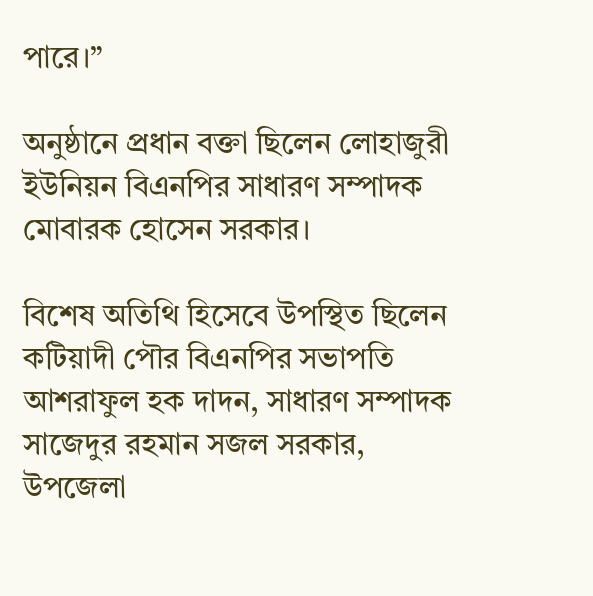পারে।”

অনুষ্ঠানে প্রধান বক্তা ছিলেন লোহাজুরী ইউনিয়ন বিএনপির সাধারণ সম্পাদক মোবারক হোসেন সরকার।

বিশেষ অতিথি হিসেবে উপস্থিত ছিলেন কটিয়াদী পৌর বিএনপির সভাপতি আশরাফুল হক দাদন, সাধারণ সম্পাদক সাজেদুর রহমান সজল সরকার, উপজেলা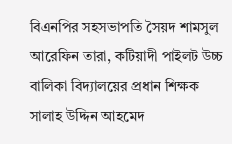বিএনপির সহসভাপতি সৈয়দ শামসুল আরেফিন তারা, কটিয়াদী পাইলট উচ্চ বালিকা বিদ্যালয়ের প্রধান শিক্ষক সালাহ উদ্দিন আহমেদ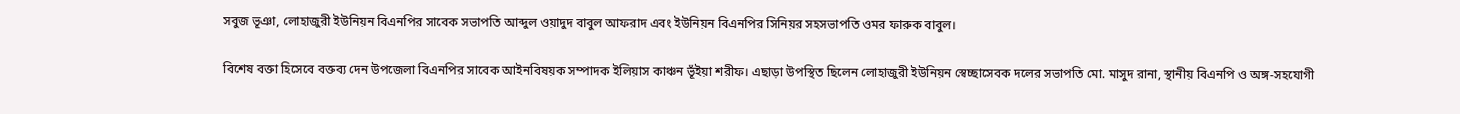সবুজ ভূঞা, লোহাজুরী ইউনিয়ন বিএনপির সাবেক সভাপতি আব্দুল ওয়াদুদ বাবুল আফরাদ এবং ইউনিয়ন বিএনপির সিনিয়র সহসভাপতি ওমর ফারুক বাবুল।

বিশেষ বক্তা হিসেবে বক্তব্য দেন উপজেলা বিএনপির সাবেক আইনবিষয়ক সম্পাদক ইলিয়াস কাঞ্চন ভূঁইয়া শরীফ। এছাড়া উপস্থিত ছিলেন লোহাজুরী ইউনিয়ন স্বেচ্ছাসেবক দলের সভাপতি মো. মাসুদ রানা, স্থানীয় বিএনপি ও অঙ্গ-সহযোগী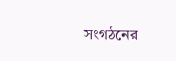সংগঠনের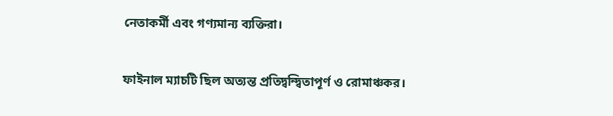নেতাকর্মী এবং গণ্যমান্য ব্যক্তিরা।

ফাইনাল ম্যাচটি ছিল অত্যন্ত প্রতিদ্বন্দ্বিতাপূর্ণ ও রোমাঞ্চকর।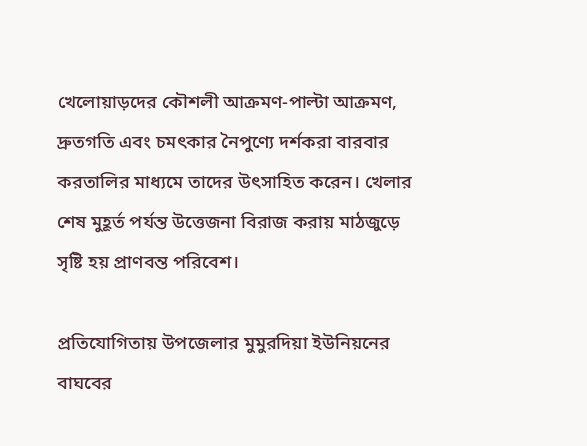খেলোয়াড়দের কৌশলী আক্রমণ-পাল্টা আক্রমণ, দ্রুতগতি এবং চমৎকার নৈপুণ্যে দর্শকরা বারবার করতালির মাধ্যমে তাদের উৎসাহিত করেন। খেলার শেষ মুহূর্ত পর্যন্ত উত্তেজনা বিরাজ করায় মাঠজুড়ে সৃষ্টি হয় প্রাণবন্ত পরিবেশ।

প্রতিযোগিতায় উপজেলার মুমুরদিয়া ইউনিয়নের বাঘবের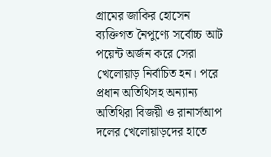গ্রামের জাকির হোসেন ব্যক্তিগত নৈপুণ্যে সর্বোচ্চ আট পয়েন্ট অর্জন করে সেরা খেলোয়াড় নির্বাচিত হন। পরে প্রধান অতিথিসহ অন্যান্য অতিথিরা বিজয়ী ও রানার্সআপ দলের খেলোয়াড়দের হাতে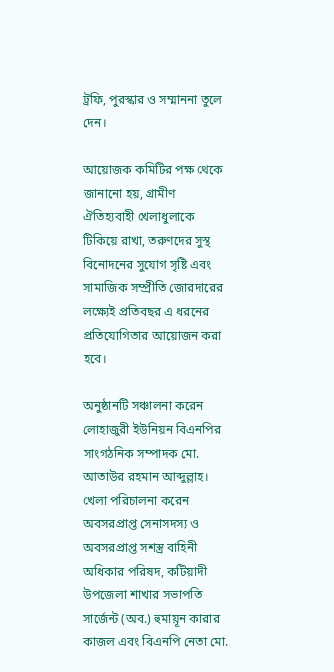ট্রফি, পুরস্কার ও সম্মাননা তুলে দেন।

আয়োজক কমিটির পক্ষ থেকে জানানো হয়, গ্রামীণ ঐতিহ্যবাহী খেলাধুলাকে টিকিয়ে রাখা, তরুণদের সুস্থ বিনোদনের সুযোগ সৃষ্টি এবং সামাজিক সম্প্রীতি জোরদারের লক্ষ্যেই প্রতিবছর এ ধরনের প্রতিযোগিতার আয়োজন করা হবে।

অনুষ্ঠানটি সঞ্চালনা করেন লোহাজুরী ইউনিয়ন বিএনপির সাংগঠনিক সম্পাদক মো. আতাউর রহমান আব্দুল্লাহ। খেলা পরিচালনা করেন অবসরপ্রাপ্ত সেনাসদস্য ও অবসরপ্রাপ্ত সশস্ত্র বাহিনী অধিকার পরিষদ, কটিয়াদী উপজেলা শাখার সভাপতি সার্জেন্ট (অব.) হুমায়ূন কারার কাজল এবং বিএনপি নেতা মো.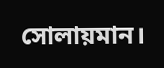সোলায়মান।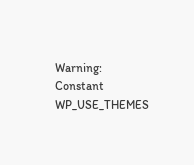Warning: Constant WP_USE_THEMES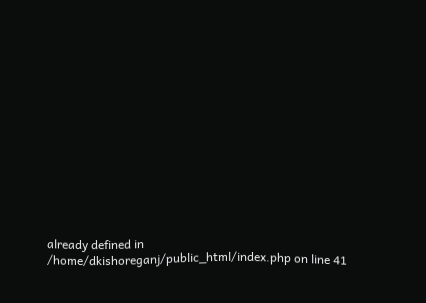already defined in /home/dkishoreganj/public_html/index.php on line 41